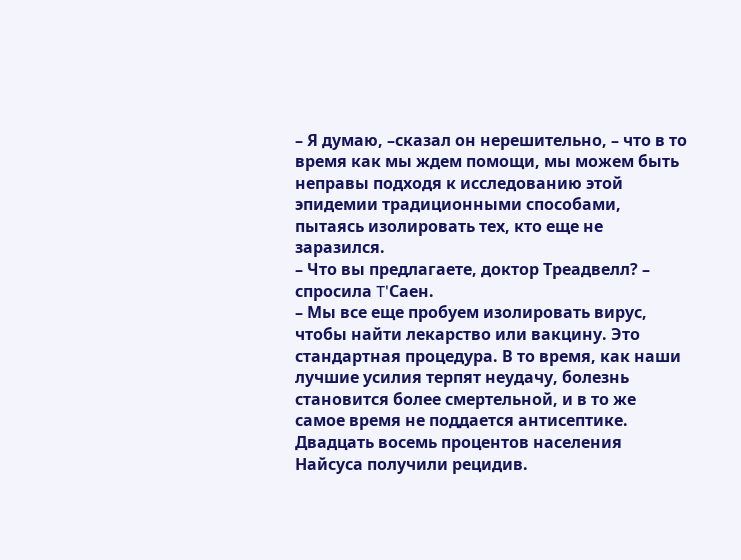– Я думаю, –сказал он нерешительно, – что в то время как мы ждем помощи, мы можем быть неправы подходя к исследованию этой эпидемии традиционными способами, пытаясь изолировать тех, кто еще не заразился.
– Что вы предлагаете, доктор Треадвелл? – спросила T'Саен.
– Мы все еще пробуем изолировать вирус, чтобы найти лекарство или вакцину. Это стандартная процедура. В то время, как наши лучшие усилия терпят неудачу, болезнь становится более смертельной, и в то же самое время не поддается антисептике. Двадцать восемь процентов населения Найсуса получили рецидив.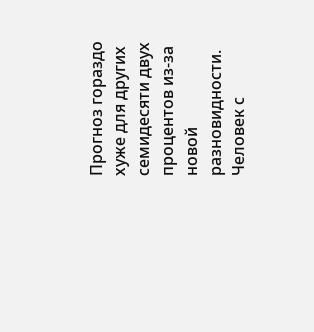Прогноз гораздо хуже для других семидесяти двух процентов из-за новой разновидности.
Человек с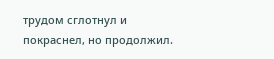трудом сглотнул и покраснел, но продолжил.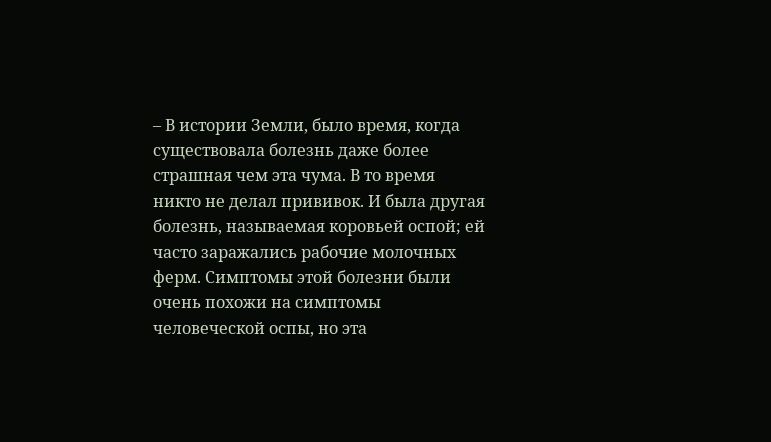– В истории Земли, было время, когда существовала болезнь даже более страшная чем эта чума. В то время никто не делал прививок. И была другая болезнь, называемая коровьей оспой; ей часто заражались рабочие молочных ферм. Симптомы этой болезни были очень похожи на симптомы человеческой оспы, но эта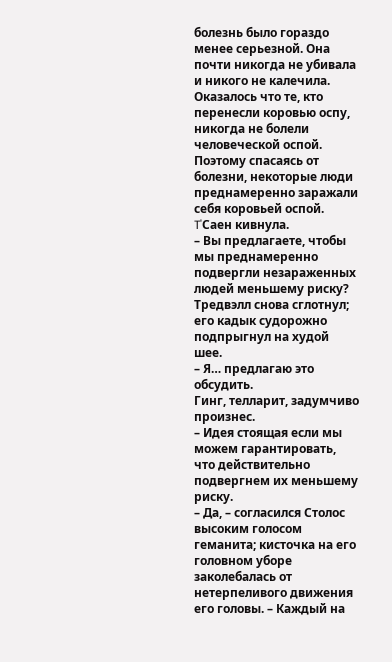болезнь было гораздо менее серьезной. Она почти никогда не убивала и никого не калечила. Оказалось что те, кто перенесли коровью оспу, никогда не болели человеческой оспой. Поэтому спасаясь от болезни, некоторые люди преднамеренно заражали себя коровьей оспой.
T'Саен кивнула.
– Вы предлагаете, чтобы мы преднамеренно подвергли незараженных людей меньшему риску?
Тредвэлл снова сглотнул; его кадык судорожно подпрыгнул на худой шее.
– Я… предлагаю это обсудить.
Гинг, телларит, задумчиво произнес.
– Идея стоящая если мы можем гарантировать, что действительно подвергнем их меньшему риску.
– Да, – согласился Столос высоким голосом геманита; кисточка на его головном уборе заколебалась от нетерпеливого движения его головы. – Каждый на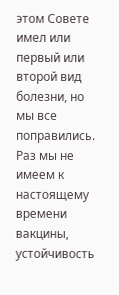этом Совете имел или первый или второй вид болезни, но мы все поправились. Раз мы не имеем к настоящему времени вакцины, устойчивость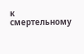к смертельному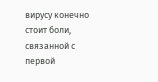вирусу конечно стоит боли, связанной с первой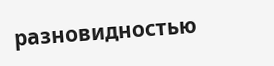разновидностью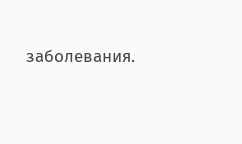заболевания.